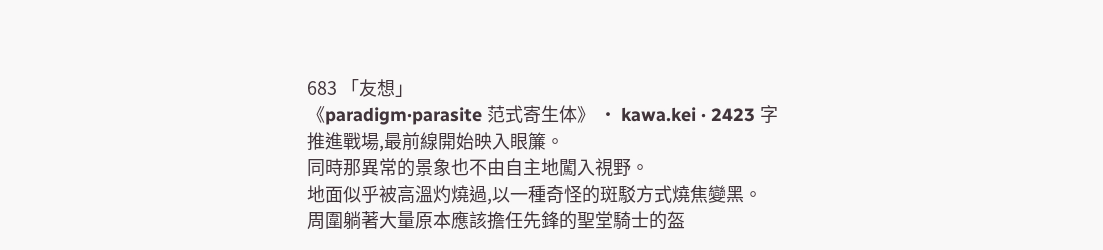683 「友想」
《paradigm·parasite 范式寄生体》 · kawa.kei · 2423 字
推進戰場,最前線開始映入眼簾。
同時那異常的景象也不由自主地闖入視野。
地面似乎被高溫灼燒過,以一種奇怪的斑駁方式燒焦變黑。
周圍躺著大量原本應該擔任先鋒的聖堂騎士的盔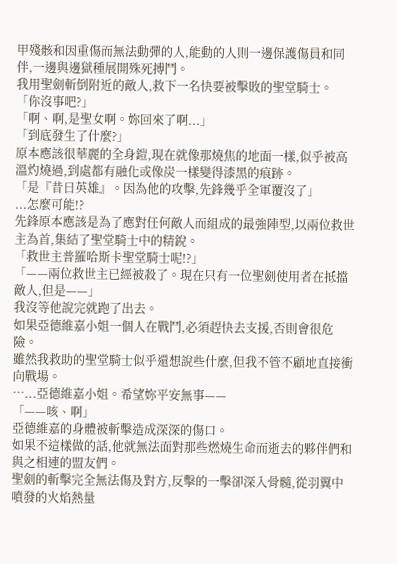甲殘骸和因重傷而無法動彈的人,能動的人則一邊保護傷員和同伴,一邊與邊獄種展開殊死搏鬥。
我用聖劍斬倒附近的敵人,救下一名快要被擊敗的聖堂騎士。
「你沒事吧?」
「啊、啊,是聖女啊。妳回來了啊...」
「到底發生了什麼?」
原本應該很華麗的全身鎧,現在就像那燒焦的地面一樣,似乎被高溫灼燒過,到處都有融化或像炭一樣變得漆黑的痕跡。
「是『昔日英雄』。因為他的攻擊,先鋒幾乎全軍覆沒了」
...怎麼可能!?
先鋒原本應該是為了應對任何敵人而組成的最強陣型,以兩位救世主為首,集結了聖堂騎士中的精銳。
「救世主普羅哈斯卡聖堂騎士呢!?」
「——兩位救世主已經被殺了。現在只有一位聖劍使用者在抵擋敵人,但是——」
我沒等他說完就跑了出去。
如果亞德維嘉小姐一個人在戰鬥,必須趕快去支援,否則會很危險。
雖然我救助的聖堂騎士似乎還想說些什麼,但我不管不顧地直接衝向戰場。
…...亞德維嘉小姐。希望妳平安無事——
「——咳、啊」
亞德維嘉的身體被斬擊造成深深的傷口。
如果不這樣做的話,他就無法面對那些燃燒生命而逝去的夥伴們和與之相連的盟友們。
聖劍的斬擊完全無法傷及對方,反擊的一擊卻深入骨髓,從羽翼中噴發的火焰熱量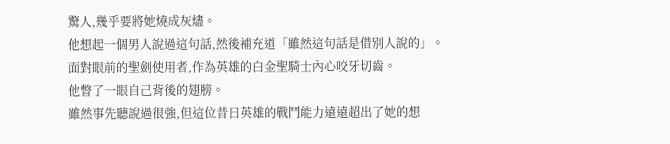驚人,幾乎要將她燒成灰燼。
他想起一個男人說過這句話,然後補充道「雖然這句話是借別人說的」。
面對眼前的聖劍使用者,作為英雄的白金聖騎士內心咬牙切齒。
他瞥了一眼自己背後的翅膀。
雖然事先聽說過很強,但這位昔日英雄的戰鬥能力遠遠超出了她的想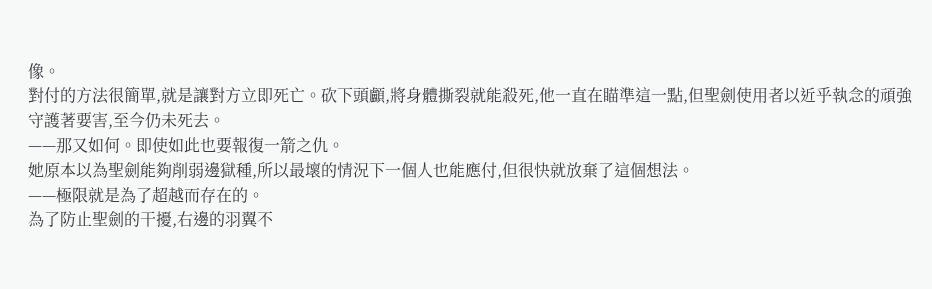像。
對付的方法很簡單,就是讓對方立即死亡。砍下頭顱,將身體撕裂就能殺死,他一直在瞄準這一點,但聖劍使用者以近乎執念的頑強守護著要害,至今仍未死去。
——那又如何。即使如此也要報復一箭之仇。
她原本以為聖劍能夠削弱邊獄種,所以最壞的情況下一個人也能應付,但很快就放棄了這個想法。
——極限就是為了超越而存在的。
為了防止聖劍的干擾,右邊的羽翼不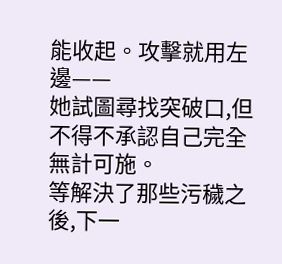能收起。攻擊就用左邊——
她試圖尋找突破口,但不得不承認自己完全無計可施。
等解決了那些污穢之後,下一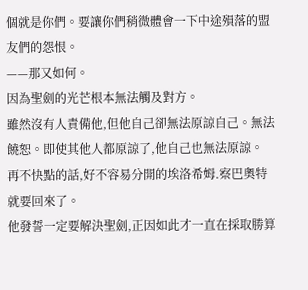個就是你們。要讓你們稍微體會一下中途殞落的盟友們的怨恨。
——那又如何。
因為聖劍的光芒根本無法觸及對方。
雖然沒有人責備他,但他自己卻無法原諒自己。無法饒恕。即使其他人都原諒了,他自己也無法原諒。
再不快點的話,好不容易分開的埃洛希姆.察巴奧特就要回來了。
他發誓一定要解決聖劍,正因如此才一直在採取勝算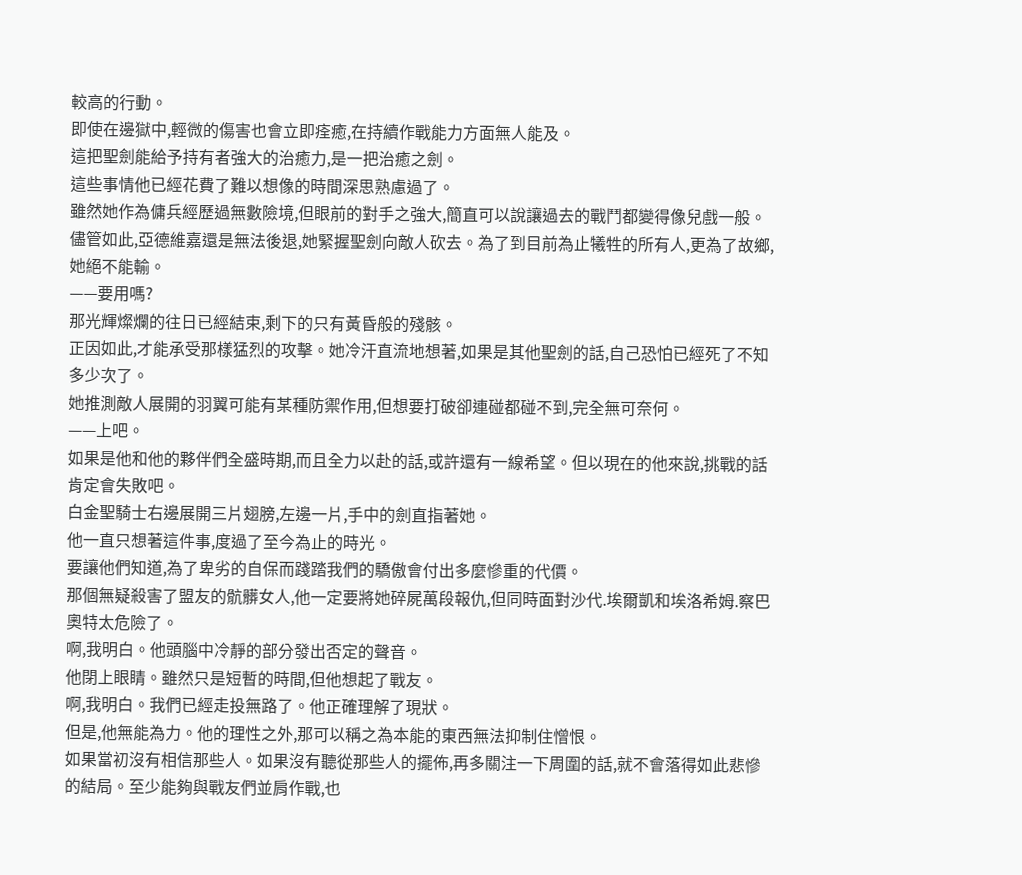較高的行動。
即使在邊獄中,輕微的傷害也會立即痊癒,在持續作戰能力方面無人能及。
這把聖劍能給予持有者強大的治癒力,是一把治癒之劍。
這些事情他已經花費了難以想像的時間深思熟慮過了。
雖然她作為傭兵經歷過無數險境,但眼前的對手之強大,簡直可以說讓過去的戰鬥都變得像兒戲一般。儘管如此,亞德維嘉還是無法後退,她緊握聖劍向敵人砍去。為了到目前為止犧牲的所有人,更為了故鄉,她絕不能輸。
——要用嗎?
那光輝燦爛的往日已經結束,剩下的只有黃昏般的殘骸。
正因如此,才能承受那樣猛烈的攻擊。她冷汗直流地想著,如果是其他聖劍的話,自己恐怕已經死了不知多少次了。
她推測敵人展開的羽翼可能有某種防禦作用,但想要打破卻連碰都碰不到,完全無可奈何。
——上吧。
如果是他和他的夥伴們全盛時期,而且全力以赴的話,或許還有一線希望。但以現在的他來說,挑戰的話肯定會失敗吧。
白金聖騎士右邊展開三片翅膀,左邊一片,手中的劍直指著她。
他一直只想著這件事,度過了至今為止的時光。
要讓他們知道,為了卑劣的自保而踐踏我們的驕傲會付出多麼慘重的代價。
那個無疑殺害了盟友的骯髒女人,他一定要將她碎屍萬段報仇,但同時面對沙代.埃爾凱和埃洛希姆.察巴奧特太危險了。
啊,我明白。他頭腦中冷靜的部分發出否定的聲音。
他閉上眼睛。雖然只是短暫的時間,但他想起了戰友。
啊,我明白。我們已經走投無路了。他正確理解了現狀。
但是,他無能為力。他的理性之外,那可以稱之為本能的東西無法抑制住憎恨。
如果當初沒有相信那些人。如果沒有聽從那些人的擺佈,再多關注一下周圍的話,就不會落得如此悲慘的結局。至少能夠與戰友們並肩作戰,也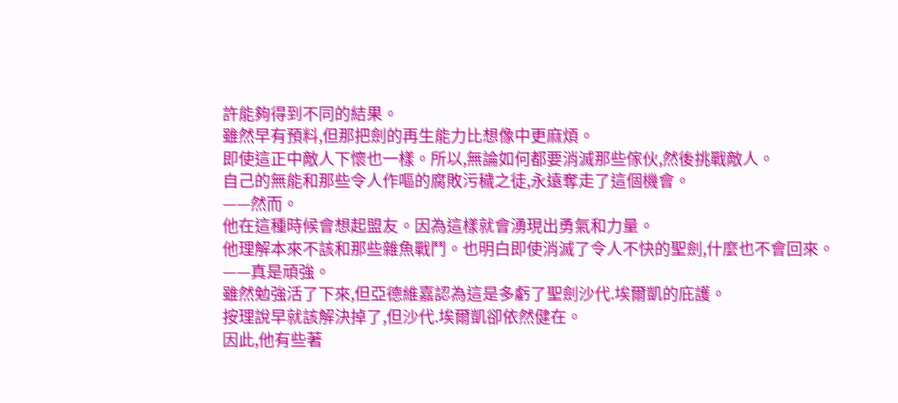許能夠得到不同的結果。
雖然早有預料,但那把劍的再生能力比想像中更麻煩。
即使這正中敵人下懷也一樣。所以,無論如何都要消滅那些傢伙,然後挑戰敵人。
自己的無能和那些令人作嘔的腐敗污穢之徒,永遠奪走了這個機會。
——然而。
他在這種時候會想起盟友。因為這樣就會湧現出勇氣和力量。
他理解本來不該和那些雜魚戰鬥。也明白即使消滅了令人不快的聖劍,什麼也不會回來。
——真是頑強。
雖然勉強活了下來,但亞德維嘉認為這是多虧了聖劍沙代.埃爾凱的庇護。
按理說早就該解決掉了,但沙代.埃爾凱卻依然健在。
因此,他有些著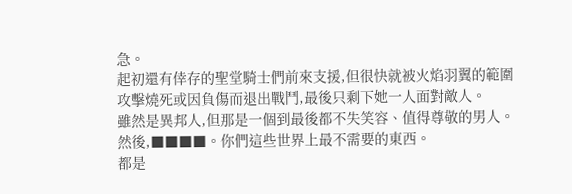急。
起初還有倖存的聖堂騎士們前來支援,但很快就被火焰羽翼的範圍攻擊燒死或因負傷而退出戰鬥,最後只剩下她一人面對敵人。
雖然是異邦人,但那是一個到最後都不失笑容、值得尊敬的男人。
然後,■■■■。你們這些世界上最不需要的東西。
都是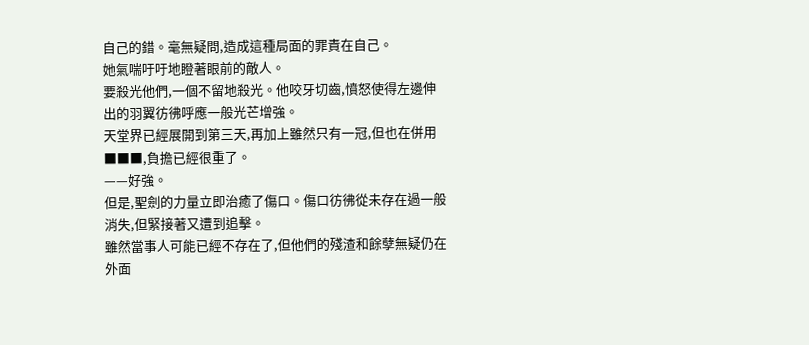自己的錯。毫無疑問,造成這種局面的罪責在自己。
她氣喘吁吁地瞪著眼前的敵人。
要殺光他們,一個不留地殺光。他咬牙切齒,憤怒使得左邊伸出的羽翼彷彿呼應一般光芒增強。
天堂界已經展開到第三天,再加上雖然只有一冠,但也在併用■■■,負擔已經很重了。
——好強。
但是,聖劍的力量立即治癒了傷口。傷口彷彿從未存在過一般消失,但緊接著又遭到追擊。
雖然當事人可能已經不存在了,但他們的殘渣和餘孽無疑仍在外面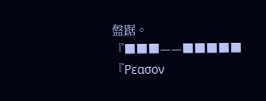盤踞。
『■■■——■■■■■『Ρεασον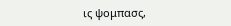ις ψομπασς,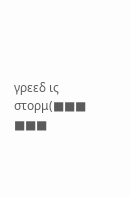γρεεδ ις στορμ(■■■ ■■■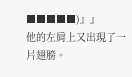■■■■■)』』
他的左肩上又出現了一片翅膀。